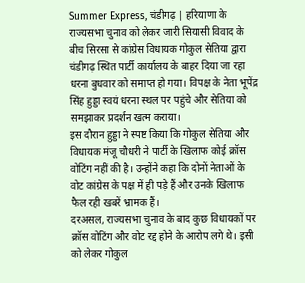Summer Express, चंडीगढ़ | हरियाणा के राज्यसभा चुनाव को लेकर जारी सियासी विवाद के बीच सिरसा से कांग्रेस विधायक गोकुल सेतिया द्वारा चंडीगढ़ स्थित पार्टी कार्यालय के बाहर दिया जा रहा धरना बुधवार को समाप्त हो गया। विपक्ष के नेता भूपेंद्र सिंह हुड्डा स्वयं धरना स्थल पर पहुंचे और सेतिया को समझाकर प्रदर्शन खत्म कराया।
इस दौरान हुड्डा ने स्पष्ट किया कि गोकुल सेतिया और विधायक मंजू चौधरी ने पार्टी के खिलाफ कोई क्रॉस वोटिंग नहीं की है। उन्होंने कहा कि दोनों नेताओं के वोट कांग्रेस के पक्ष में ही पड़े हैं और उनके खिलाफ फैल रही खबरें भ्रामक हैं।
दरअसल, राज्यसभा चुनाव के बाद कुछ विधायकों पर क्रॉस वोटिंग और वोट रद्द होने के आरोप लगे थे। इसी को लेकर गोकुल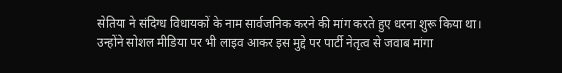सेतिया ने संदिग्ध विधायकों के नाम सार्वजनिक करने की मांग करते हुए धरना शुरू किया था। उन्होंने सोशल मीडिया पर भी लाइव आकर इस मुद्दे पर पार्टी नेतृत्व से जवाब मांगा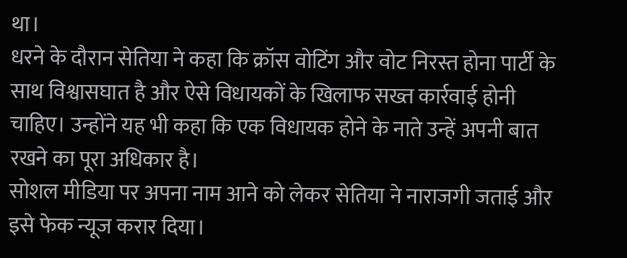था।
धरने के दौरान सेतिया ने कहा कि क्रॉस वोटिंग और वोट निरस्त होना पार्टी के साथ विश्वासघात है और ऐसे विधायकों के खिलाफ सख्त कार्रवाई होनी चाहिए। उन्होंने यह भी कहा कि एक विधायक होने के नाते उन्हें अपनी बात रखने का पूरा अधिकार है।
सोशल मीडिया पर अपना नाम आने को लेकर सेतिया ने नाराजगी जताई और इसे फेक न्यूज करार दिया।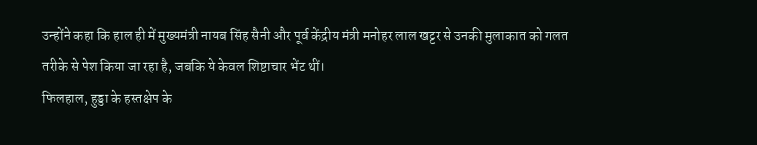उन्होंने कहा कि हाल ही में मुख्यमंत्री नायब सिंह सैनी और पूर्व केंद्रीय मंत्री मनोहर लाल खट्टर से उनकी मुलाकात को गलत तरीके से पेश किया जा रहा है, जबकि ये केवल शिष्टाचार भेंट थीं।
फिलहाल, हुड्डा के हस्तक्षेप के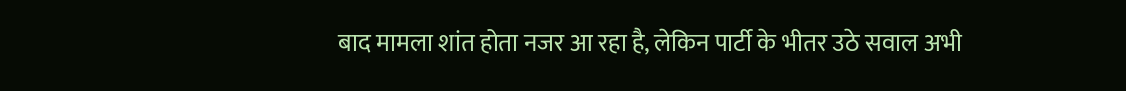बाद मामला शांत होता नजर आ रहा है, लेकिन पार्टी के भीतर उठे सवाल अभी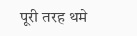पूरी तरह थमे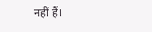नहीं हैं।